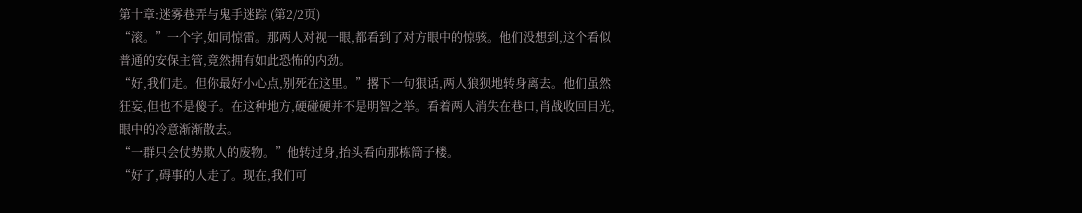第十章:迷雾巷弄与鬼手迷踪 (第2/2页)
“滚。”一个字,如同惊雷。那两人对视一眼,都看到了对方眼中的惊骇。他们没想到,这个看似普通的安保主管,竟然拥有如此恐怖的内劲。
“好,我们走。但你最好小心点,别死在这里。”撂下一句狠话,两人狼狈地转身离去。他们虽然狂妄,但也不是傻子。在这种地方,硬碰硬并不是明智之举。看着两人消失在巷口,肖战收回目光,眼中的冷意渐渐散去。
“一群只会仗势欺人的废物。”他转过身,抬头看向那栋筒子楼。
“好了,碍事的人走了。现在,我们可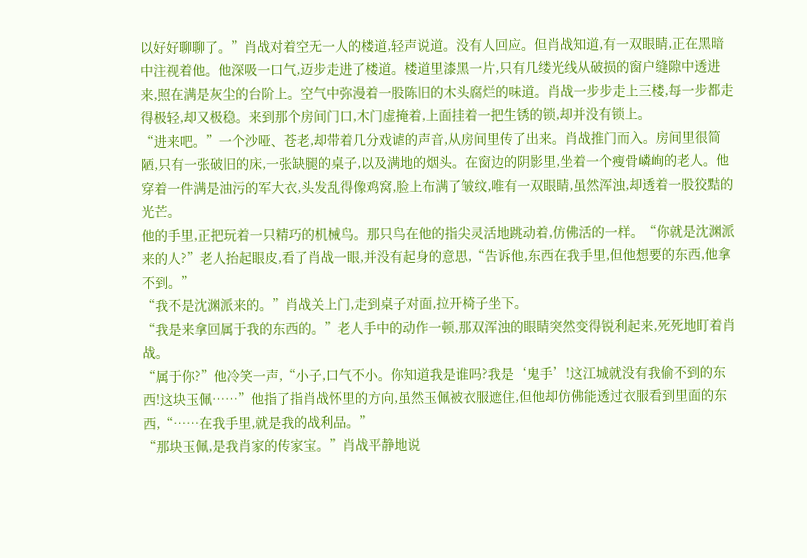以好好聊聊了。”肖战对着空无一人的楼道,轻声说道。没有人回应。但肖战知道,有一双眼睛,正在黑暗中注视着他。他深吸一口气,迈步走进了楼道。楼道里漆黑一片,只有几缕光线从破损的窗户缝隙中透进来,照在满是灰尘的台阶上。空气中弥漫着一股陈旧的木头腐烂的味道。肖战一步步走上三楼,每一步都走得极轻,却又极稳。来到那个房间门口,木门虚掩着,上面挂着一把生锈的锁,却并没有锁上。
“进来吧。”一个沙哑、苍老,却带着几分戏谑的声音,从房间里传了出来。肖战推门而入。房间里很简陋,只有一张破旧的床,一张缺腿的桌子,以及满地的烟头。在窗边的阴影里,坐着一个瘦骨嶙峋的老人。他穿着一件满是油污的军大衣,头发乱得像鸡窝,脸上布满了皱纹,唯有一双眼睛,虽然浑浊,却透着一股狡黠的光芒。
他的手里,正把玩着一只精巧的机械鸟。那只鸟在他的指尖灵活地跳动着,仿佛活的一样。“你就是沈渊派来的人?”老人抬起眼皮,看了肖战一眼,并没有起身的意思,“告诉他,东西在我手里,但他想要的东西,他拿不到。”
“我不是沈渊派来的。”肖战关上门,走到桌子对面,拉开椅子坐下。
“我是来拿回属于我的东西的。”老人手中的动作一顿,那双浑浊的眼睛突然变得锐利起来,死死地盯着肖战。
“属于你?”他冷笑一声,“小子,口气不小。你知道我是谁吗?我是‘鬼手’!这江城就没有我偷不到的东西!这块玉佩……”他指了指肖战怀里的方向,虽然玉佩被衣服遮住,但他却仿佛能透过衣服看到里面的东西,“……在我手里,就是我的战利品。”
“那块玉佩,是我肖家的传家宝。”肖战平静地说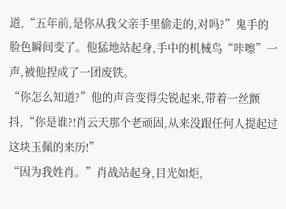道,“五年前,是你从我父亲手里偷走的,对吗?”鬼手的脸色瞬间变了。他猛地站起身,手中的机械鸟“咔嚓”一声,被他捏成了一团废铁。
“你怎么知道?”他的声音变得尖锐起来,带着一丝颤抖,“你是谁?!肖云天那个老顽固,从来没跟任何人提起过这块玉佩的来历!”
“因为我姓肖。”肖战站起身,目光如炬,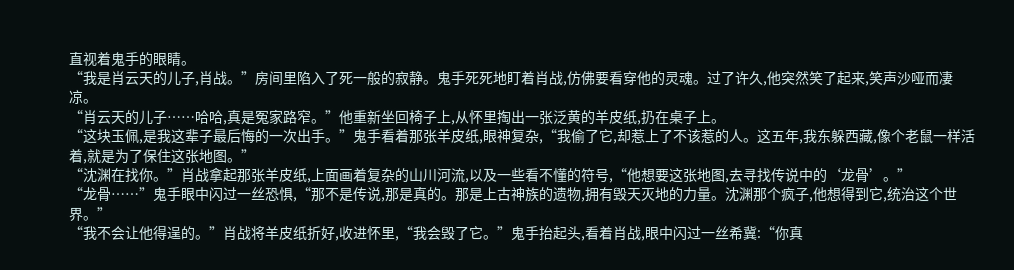直视着鬼手的眼睛。
“我是肖云天的儿子,肖战。”房间里陷入了死一般的寂静。鬼手死死地盯着肖战,仿佛要看穿他的灵魂。过了许久,他突然笑了起来,笑声沙哑而凄凉。
“肖云天的儿子……哈哈,真是冤家路窄。”他重新坐回椅子上,从怀里掏出一张泛黄的羊皮纸,扔在桌子上。
“这块玉佩,是我这辈子最后悔的一次出手。”鬼手看着那张羊皮纸,眼神复杂,“我偷了它,却惹上了不该惹的人。这五年,我东躲西藏,像个老鼠一样活着,就是为了保住这张地图。”
“沈渊在找你。”肖战拿起那张羊皮纸,上面画着复杂的山川河流,以及一些看不懂的符号,“他想要这张地图,去寻找传说中的‘龙骨’。”
“龙骨……”鬼手眼中闪过一丝恐惧,“那不是传说,那是真的。那是上古神族的遗物,拥有毁天灭地的力量。沈渊那个疯子,他想得到它,统治这个世界。”
“我不会让他得逞的。”肖战将羊皮纸折好,收进怀里,“我会毁了它。”鬼手抬起头,看着肖战,眼中闪过一丝希冀:“你真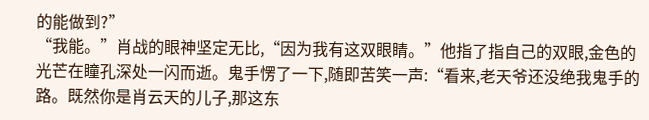的能做到?”
“我能。”肖战的眼神坚定无比,“因为我有这双眼睛。”他指了指自己的双眼,金色的光芒在瞳孔深处一闪而逝。鬼手愣了一下,随即苦笑一声:“看来,老天爷还没绝我鬼手的路。既然你是肖云天的儿子,那这东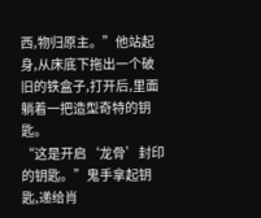西,物归原主。”他站起身,从床底下拖出一个破旧的铁盒子,打开后,里面躺着一把造型奇特的钥匙。
“这是开启‘龙骨’封印的钥匙。”鬼手拿起钥匙,递给肖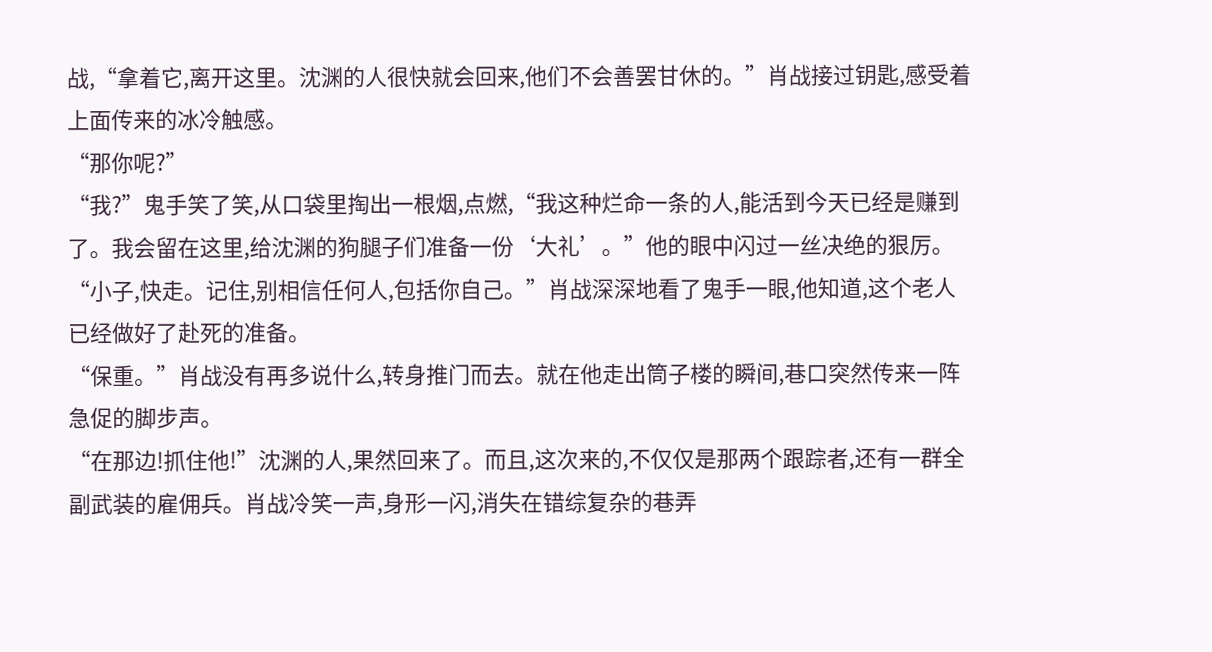战,“拿着它,离开这里。沈渊的人很快就会回来,他们不会善罢甘休的。”肖战接过钥匙,感受着上面传来的冰冷触感。
“那你呢?”
“我?”鬼手笑了笑,从口袋里掏出一根烟,点燃,“我这种烂命一条的人,能活到今天已经是赚到了。我会留在这里,给沈渊的狗腿子们准备一份‘大礼’。”他的眼中闪过一丝决绝的狠厉。
“小子,快走。记住,别相信任何人,包括你自己。”肖战深深地看了鬼手一眼,他知道,这个老人已经做好了赴死的准备。
“保重。”肖战没有再多说什么,转身推门而去。就在他走出筒子楼的瞬间,巷口突然传来一阵急促的脚步声。
“在那边!抓住他!”沈渊的人,果然回来了。而且,这次来的,不仅仅是那两个跟踪者,还有一群全副武装的雇佣兵。肖战冷笑一声,身形一闪,消失在错综复杂的巷弄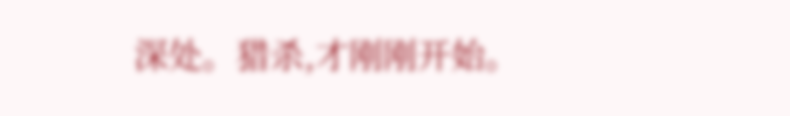深处。猎杀,才刚刚开始。